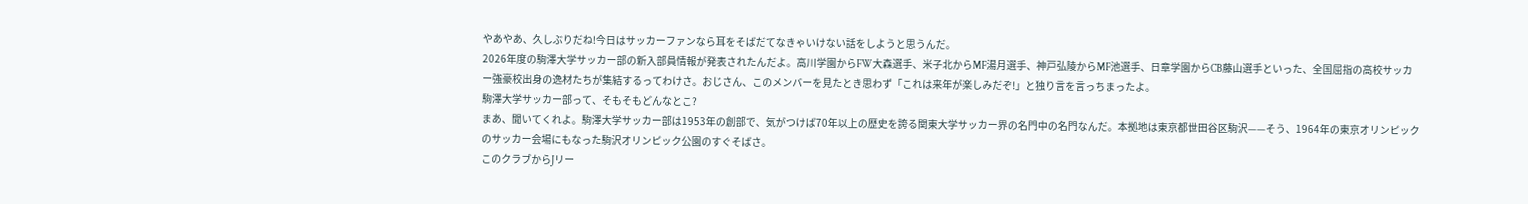やあやあ、久しぶりだね!今日はサッカーファンなら耳をそばだてなきゃいけない話をしようと思うんだ。
2026年度の駒澤大学サッカー部の新入部員情報が発表されたんだよ。高川学園からFW大森選手、米子北からMF湯月選手、神戸弘陵からMF池選手、日章学園からCB藤山選手といった、全国屈指の高校サッカー強豪校出身の逸材たちが集結するってわけさ。おじさん、このメンバーを見たとき思わず「これは来年が楽しみだぞ!」と独り言を言っちまったよ。
駒澤大学サッカー部って、そもそもどんなとこ?
まあ、聞いてくれよ。駒澤大学サッカー部は1953年の創部で、気がつけば70年以上の歴史を誇る関東大学サッカー界の名門中の名門なんだ。本拠地は東京都世田谷区駒沢——そう、1964年の東京オリンピックのサッカー会場にもなった駒沢オリンピック公園のすぐそばさ。
このクラブからJリー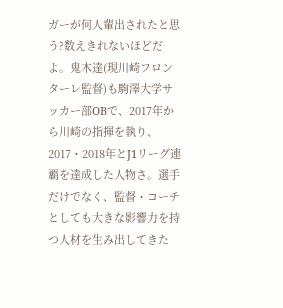ガーが何人輩出されたと思う?数えきれないほどだよ。鬼木達(現川崎フロンターレ監督)も駒澤大学サッカー部OBで、2017年から川崎の指揮を執り、2017・2018年とJ1リーグ連覇を達成した人物さ。選手だけでなく、監督・コーチとしても大きな影響力を持つ人材を生み出してきた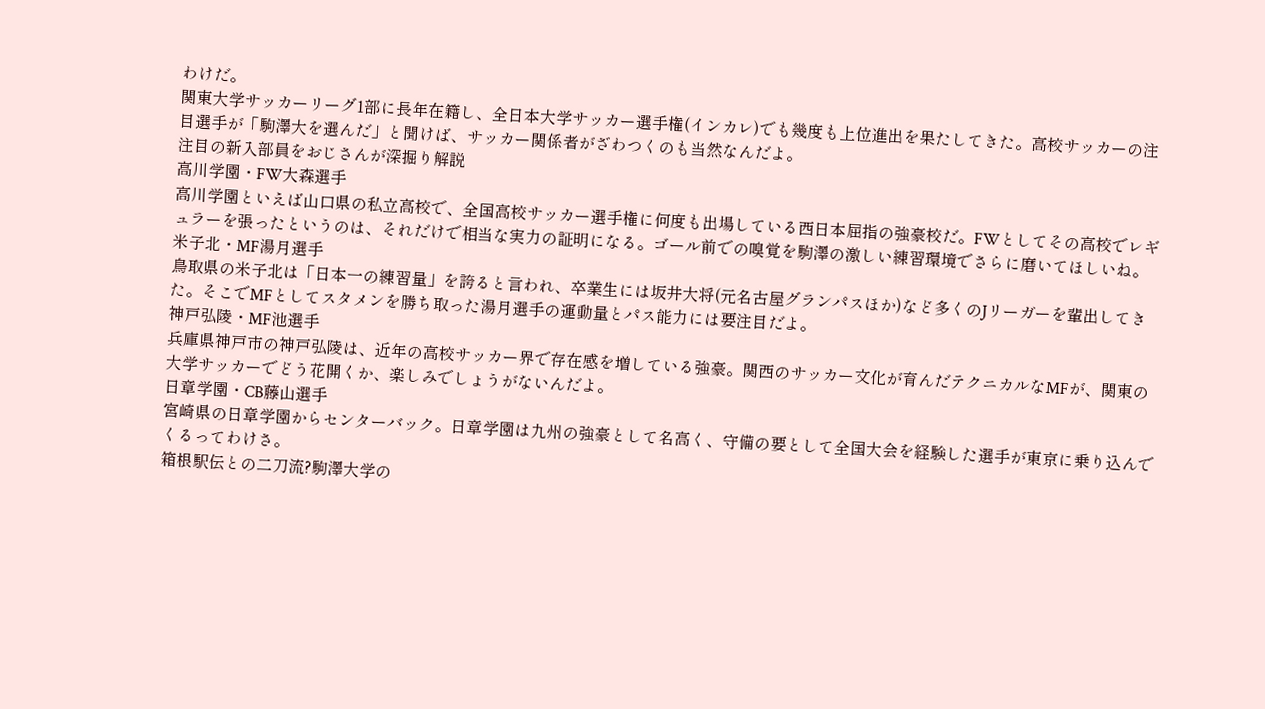わけだ。
関東大学サッカーリーグ1部に長年在籍し、全日本大学サッカー選手権(インカレ)でも幾度も上位進出を果たしてきた。高校サッカーの注目選手が「駒澤大を選んだ」と聞けば、サッカー関係者がざわつくのも当然なんだよ。
注目の新入部員をおじさんが深掘り解説
高川学園・FW大森選手
高川学園といえば山口県の私立高校で、全国高校サッカー選手権に何度も出場している西日本屈指の強豪校だ。FWとしてその高校でレギュラーを張ったというのは、それだけで相当な実力の証明になる。ゴール前での嗅覚を駒澤の激しい練習環境でさらに磨いてほしいね。
米子北・MF湯月選手
鳥取県の米子北は「日本一の練習量」を誇ると言われ、卒業生には坂井大将(元名古屋グランパスほか)など多くのJリーガーを輩出してきた。そこでMFとしてスタメンを勝ち取った湯月選手の運動量とパス能力には要注目だよ。
神戸弘陵・MF池選手
兵庫県神戸市の神戸弘陵は、近年の高校サッカー界で存在感を増している強豪。関西のサッカー文化が育んだテクニカルなMFが、関東の大学サッカーでどう花開くか、楽しみでしょうがないんだよ。
日章学園・CB藤山選手
宮崎県の日章学園からセンターバック。日章学園は九州の強豪として名高く、守備の要として全国大会を経験した選手が東京に乗り込んでくるってわけさ。
箱根駅伝との二刀流?駒澤大学の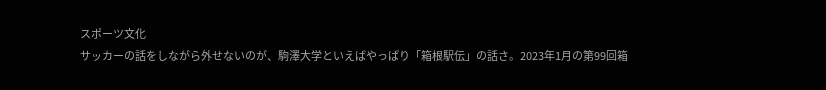スポーツ文化
サッカーの話をしながら外せないのが、駒澤大学といえばやっぱり「箱根駅伝」の話さ。2023年1月の第99回箱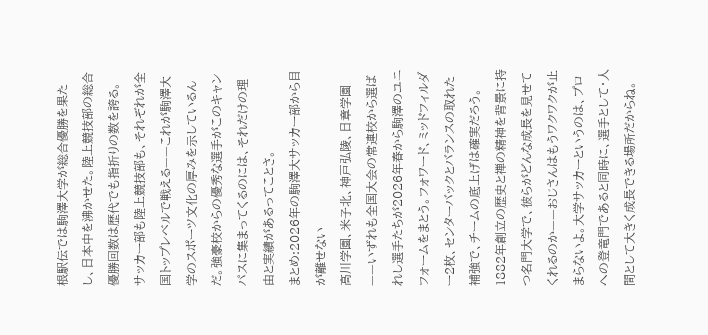根駅伝では駒澤大学が総合優勝を果たし、日本中を沸かせた。陸上競技部の総合優勝回数は歴代でも指折りの数を誇る。
サッカー部も陸上競技部も、それぞれが全国トップレベルで戦える——これが駒澤大学のスポーツ文化の厚みを示しているんだ。強豪校からの優秀な選手がこのキャンパスに集まってくるのには、それだけの理由と実績があるってことさ。
まとめ:2026年の駒澤大サッカー部から目が離せない
高川学園、米子北、神戸弘陵、日章学園——いずれも全国大会の常連校から選ばれし選手たちが2026年春から駒澤のユニフォームをまとう。フォワード、ミッドフィルダー2枚、センターバックとバランスの取れた補強で、チームの底上げは確実だろう。
1882年創立の歴史と禅の精神を背景に持つ名門大学で、彼らがどんな成長を見せてくれるのか——おじさんはもうワクワクが止まらないよ。大学サッカーというのは、プロへの登竜門であると同時に、選手として・人間として大きく成長できる場所だからね。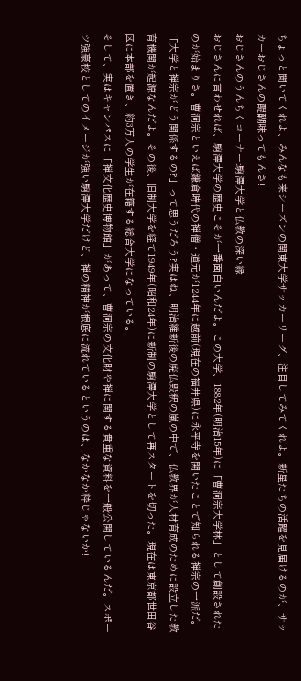ちょっと聞いてくれよ、みんなも来シーズンの関東大学サッカーリーグ、注目してみてくれよ。新星たちの活躍を見届けるのが、サッカーおじさんの醍醐味ってもんさ!
おじさんのうんちくコーナー:駒澤大学と仏教の深い縁
おじさんに言わせれば、駒澤大学の歴史こそが一番面白いんだよ。この大学、1882年(明治15年)に「曹洞宗大学林」として創設されたのが始まりさ。曹洞宗といえば鎌倉時代の禅僧・道元が1244年に越前(現在の福井県)に永平寺を開いたことで知られる禅宗の一派だ。
「大学と禅宗がどう関係するの?」って思うだろう?実はね、明治維新後の廃仏毀釈の嵐の中で、仏教界が人材育成のために設立した教育機関が起源なんだよ。その後、旧制大学を経て1949年(昭和24年)に新制の駒澤大学として再スタートを切った。現在は東京都世田谷区に本部を置き、約3万人の学生が在籍する総合大学になっている。
そして、実はキャンパスに「禅文化歴史博物館」があって、曹洞宗の文化財や禅に関する貴重な資料を一般公開しているんだ。スポーツ強豪校としてのイメージが強い駒澤大学だけど、禅の精神が根底に流れているというのは、なかなか粋じゃないか!